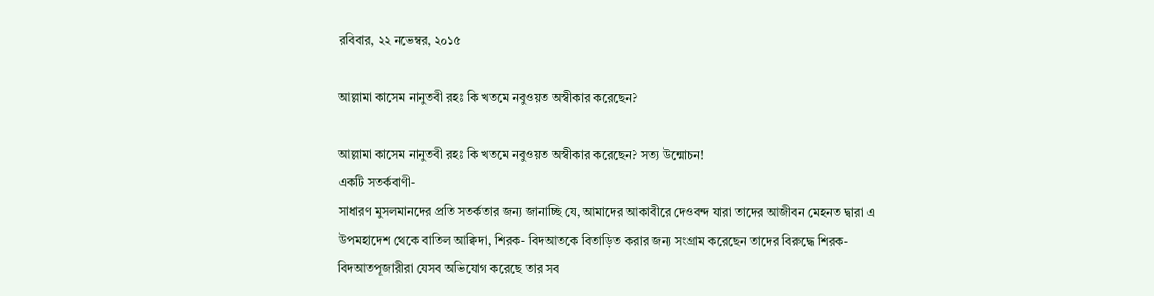রবিবার, ২২ নভেম্বর, ২০১৫

আল্লামা কাসেম নানুতবী রহঃ কি খতমে নবুওয়ত অস্বীকার করেছেন?

আল্লামা কাসেম নানুতবী রহঃ কি খতমে নবুওয়ত অস্বীকার করেছেন? সত্য উন্মোচন!
একটি সতর্কবাণী-
সাধারণ মুসলমানদের প্রতি সতর্কতার জন্য জানাচ্ছি যে, আমাদের আকাবীরে দেওবন্দ যারা তাদের আজীবন মেহনত দ্বারা এ উপমহাদেশ থেকে বাতিল আক্বিদা, শিরক- বিদআতকে বিতাড়িত করার জন্য সংগ্রাম করেছেন তাদের বিরুদ্ধে শিরক-বিদআতপূজারীরা যেসব অভিযোগ করেছে তার সব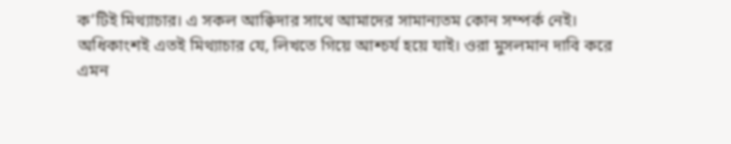ক’টিই মিথ্যাচার। এ সকল আক্বিদার সাথে আমাদের সামান্যতম কোন সম্পর্ক নেই।
অধিকাংশই এতই মিথ্যাচার যে, লিখতে গিয়ে আশ্চর্য হয়ে যাই। ওরা মুসলমান দাবি করে এমন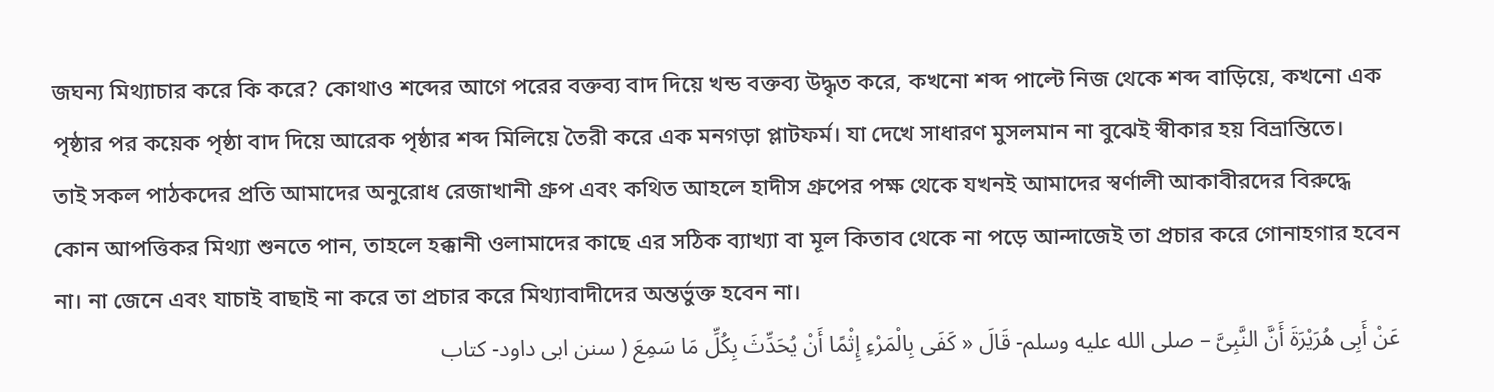জঘন্য মিথ্যাচার করে কি করে? কোথাও শব্দের আগে পরের বক্তব্য বাদ দিয়ে খন্ড বক্তব্য উদ্ধৃত করে, কখনো শব্দ পাল্টে নিজ থেকে শব্দ বাড়িয়ে, কখনো এক পৃষ্ঠার পর কয়েক পৃষ্ঠা বাদ দিয়ে আরেক পৃষ্ঠার শব্দ মিলিয়ে তৈরী করে এক মনগড়া প্লাটফর্ম। যা দেখে সাধারণ মুসলমান না বুঝেই স্বীকার হয় বিভ্রান্তিতে।
তাই সকল পাঠকদের প্রতি আমাদের অনুরোধ রেজাখানী গ্রুপ এবং কথিত আহলে হাদীস গ্রুপের পক্ষ থেকে যখনই আমাদের স্বর্ণালী আকাবীরদের বিরুদ্ধে কোন আপত্তিকর মিথ্যা শুনতে পান, তাহলে হক্কানী ওলামাদের কাছে এর সঠিক ব্যাখ্যা বা মূল কিতাব থেকে না পড়ে আন্দাজেই তা প্রচার করে গোনাহগার হবেন না। না জেনে এবং যাচাই বাছাই না করে তা প্রচার করে মিথ্যাবাদীদের অন্তর্ভুক্ত হবেন না।
عَنْ أَبِى هُرَيْرَةَ أَنَّ النَّبِىَّ – صلى الله عليه وسلم- قَالَ « كَفَى بِالْمَرْءِ إِثْمًا أَنْ يُحَدِّثَ بِكُلِّ مَا سَمِعَ ( سنن ابى داود- كتاب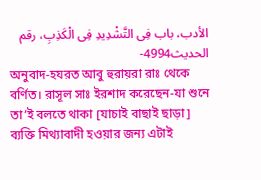الأدب، باب فِى التَّشْدِيدِ فِى الْكَذِبِ، رقم الحديث4994-
অনুবাদ-হযরত আবু হুরায়রা রাঃ থেকে বর্ণিত। রাসূল সাঃ ইরশাদ করেছেন-যা শুনে তা’ই বলতে থাকা [যাচাই বাছাই ছাড়া] ব্যক্তি মিথ্যাবাদী হওয়ার জন্য এটাই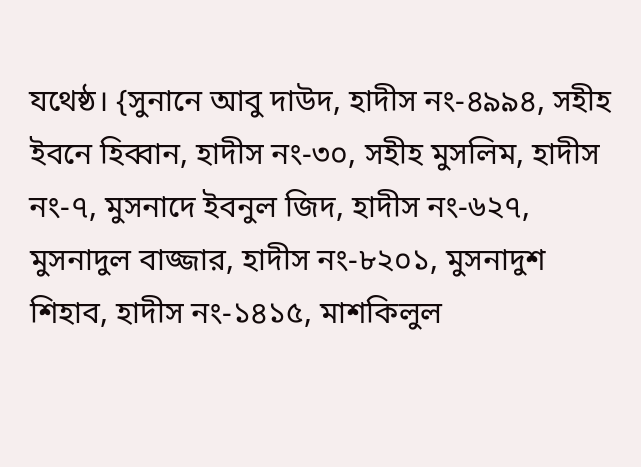যথেষ্ঠ। {সুনানে আবু দাউদ, হাদীস নং-৪৯৯৪, সহীহ ইবনে হিব্বান, হাদীস নং-৩০, সহীহ মুসলিম, হাদীস নং-৭, মুসনাদে ইবনুল জিদ, হাদীস নং-৬২৭, মুসনাদুল বাজ্জার, হাদীস নং-৮২০১, মুসনাদুশ শিহাব, হাদীস নং-১৪১৫, মাশকিলুল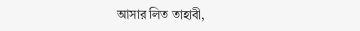আসার লিত তাহাবী,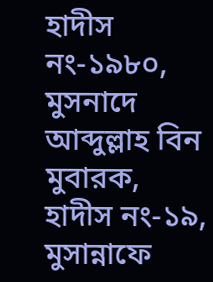হাদীস নং-১৯৮০, মুসনাদে আব্দুল্লাহ বিন মুবারক, হাদীস নং-১৯, মুসান্নাফে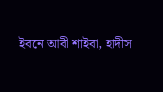ইবনে আবী শাইবা, হাদীস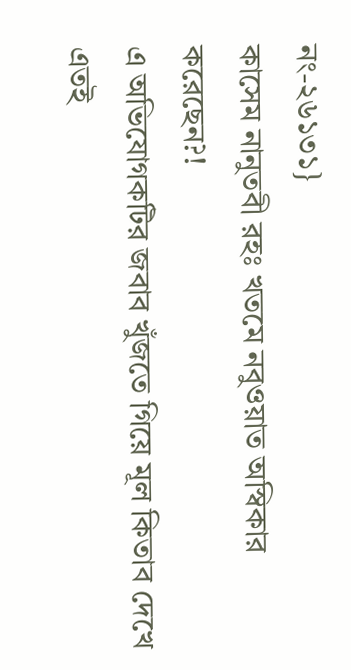নং-২৬১৩১}
কাসেম নানুতবী রহঃ খতমে নবুওয়াত অস্বিকার করেছেন?!
এ অভিযোগকটির জবাব খুঁজতে গিয়ে মূল কিতাব দেখে এতই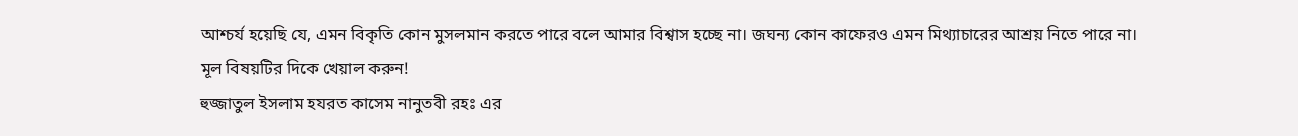আশ্চর্য হয়েছি যে, এমন বিকৃতি কোন মুসলমান করতে পারে বলে আমার বিশ্বাস হচ্ছে না। জঘন্য কোন কাফেরও এমন মিথ্যাচারের আশ্রয় নিতে পারে না।
মূল বিষয়টির দিকে খেয়াল করুন!
হুজ্জাতুল ইসলাম হযরত কাসেম নানুতবী রহঃ এর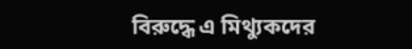বিরুদ্ধে এ মিথ্যুকদের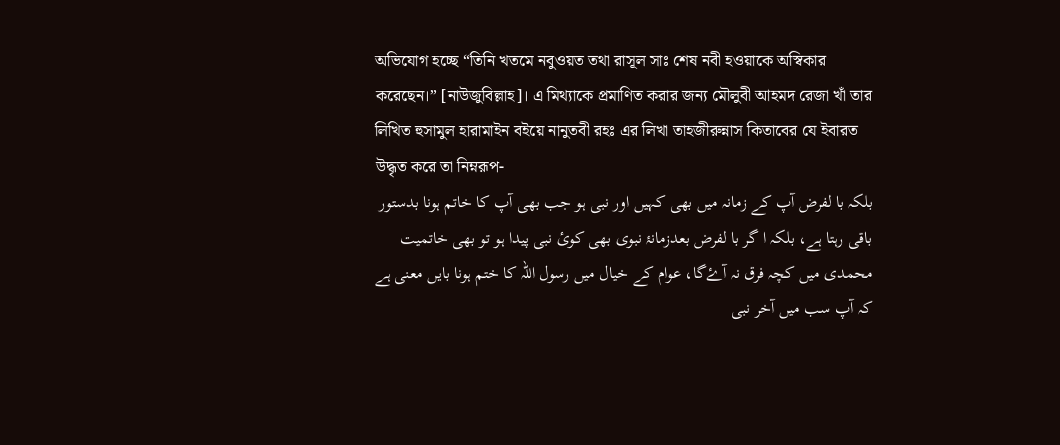অভিযোগ হচ্ছে “তিনি খতমে নবুওয়ত তথা রাসূল সাঃ শেষ নবী হওয়াকে অস্বিকার করেছেন।” [নাউজুবিল্লাহ]। এ মিথ্যাকে প্রমাণিত করার জন্য মৌলুবী আহমদ রেজা খাঁ তার লিখিত হুসামুল হারামাইন বইয়ে নানুতবী রহঃ এর লিখা তাহজীরুন্নাস কিতাবের যে ইবারত উদ্ধৃত করে তা নিম্নরূপ-
بلكہ با لفرض آپ کے زمانہ میں بھی کہيں اور نبی ہو جب بھی آپ کا خاتم ہونا بدستور باقی رہتا ہے، بلکہ ا گر با لفرض بعدزمانۂ نبوی بھی کوئ نبی پيدا ہو تو بھی خاتمیت محمدی میں کچہ فرق نہ آۓگا، عوام کے خیال میں رسول اللہ کا ختم ہونا بایں معنی ہے کہ آپ سب میں آخر نبی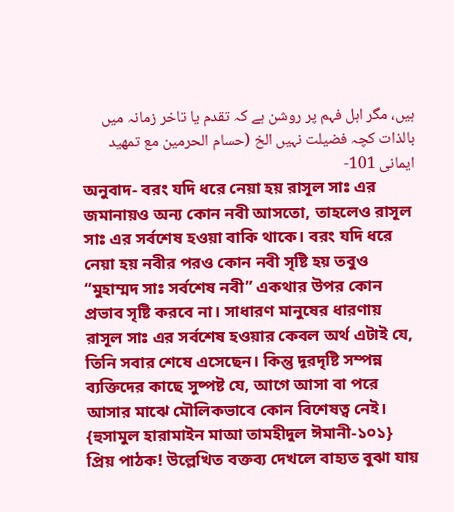ہیں، مگر اہل فہم پر روشن ہے کہ تقدم یا تاخر زمانہ میں بالذات کچہ فضیلت نہیں الخ (حسام الحرمين مع تمهيد ايمانى 101-
অনুবাদ- বরং যদি ধরে নেয়া হয় রাসূল সাঃ এর জমানায়ও অন্য কোন নবী আসতো, তাহলেও রাসূল সাঃ এর সর্বশেষ হওয়া বাকি থাকে। বরং যদি ধরে নেয়া হয় নবীর পরও কোন নবী সৃষ্টি হয় তবুও “মুহাম্মদ সাঃ সর্বশেষ নবী” একথার উপর কোন প্রভাব সৃষ্টি করবে না। সাধারণ মানুষের ধারণায় রাসূল সাঃ এর সর্বশেষ হওয়ার কেবল অর্থ এটাই যে, তিনি সবার শেষে এসেছেন। কিন্তু দূরদৃষ্টি সম্পন্ন ব্যক্তিদের কাছে সুষ্পষ্ট যে, আগে আসা বা পরে আসার মাঝে মৌলিকভাবে কোন বিশেষত্ব নেই। {হুসামুল হারামাইন মাআ তামহীদুল ঈমানী-১০১}
প্রিয় পাঠক! উল্লেখিত বক্তব্য দেখলে বাহ্যত বুঝা যায়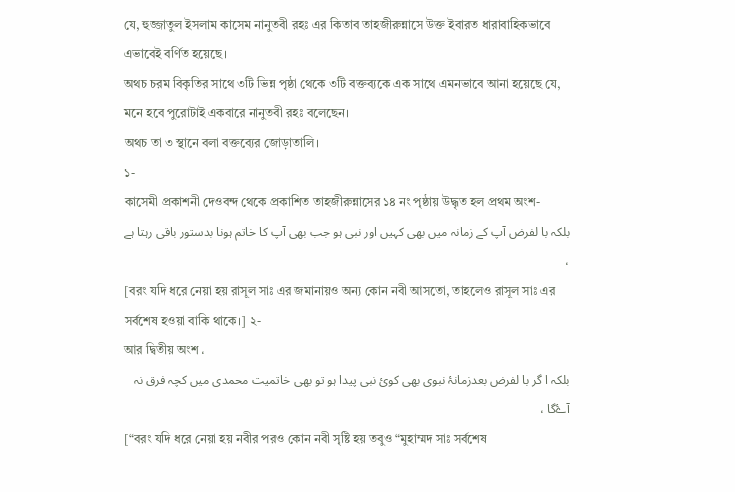যে, হুজ্জাতুল ইসলাম কাসেম নানুতবী রহঃ এর কিতাব তাহজীরুন্নাসে উক্ত ইবারত ধারাবাহিকভাবে এভাবেই বর্ণিত হয়েছে।
অথচ চরম বিকৃতির সাথে ৩টি ভিন্ন পৃষ্ঠা থেকে ৩টি বক্তব্যকে এক সাথে এমনভাবে আনা হয়েছে যে, মনে হবে পুরোটাই একবারে নানুতবী রহঃ বলেছেন।
অথচ তা ৩ স্থানে বলা বক্তব্যের জোড়াতালি।
১-
কাসেমী প্রকাশনী দেওবন্দ থেকে প্রকাশিত তাহজীরুন্নাসের ১৪ নং পৃষ্ঠায় উদ্ধৃত হল প্রথম অংশ-
بلكہ با لفرض آپ کے زمانہ میں بھی کہيں اور نبی ہو جب بھی آپ کا خاتم ہونا بدستور باقی رہتا ہے ،
[বরং যদি ধরে নেয়া হয় রাসূল সাঃ এর জমানায়ও অন্য কোন নবী আসতো, তাহলেও রাসূল সাঃ এর সর্বশেষ হওয়া বাকি থাকে।] ২-
আর দ্বিতীয় অংশ ،
بلکہ ا گر با لفرض بعدزمانۂ نبوی بھی کوئ نبی پيدا ہو تو بھی خاتمیت محمدی میں کچہ فرق نہ آۓگا ،
[“বরং যদি ধরে নেয়া হয় নবীর পরও কোন নবী সৃষ্টি হয় তবুও “মুহাম্মদ সাঃ সর্বশেষ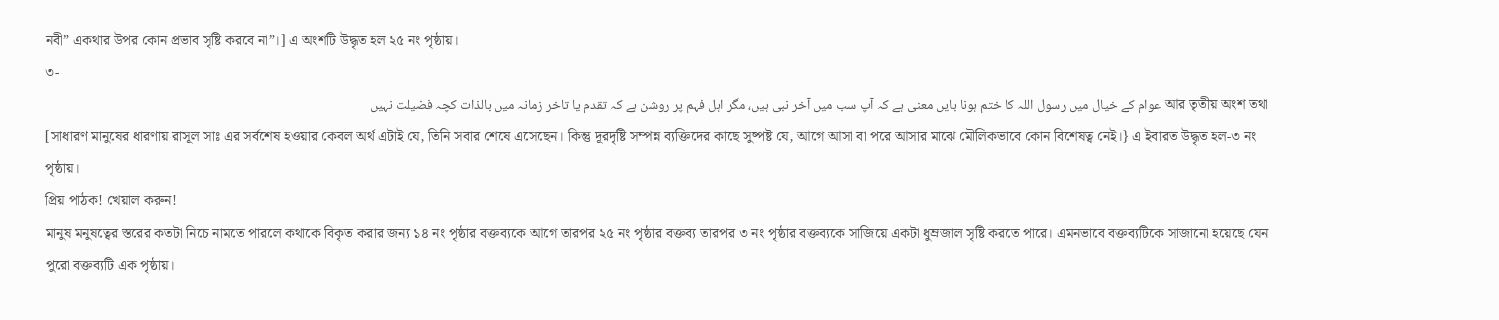নবী” একথার উপর কোন প্রভাব সৃষ্টি করবে না”।] এ অংশটি উদ্ধৃত হল ২৫ নং পৃষ্ঠায়।
৩-
আর তৃতীয় অংশ তথা عوام کے خیال میں رسول اللہ کا ختم ہونا بایں معنی ہے کہ آپ سب میں آخر نبی ہیں، مگر اہل فہم پر روشن ہے کہ تقدم یا تاخر زمانہ میں بالذات کچہ فضیلت نہیں
[সাধারণ মানুষের ধারণায় রাসূল সাঃ এর সর্বশেষ হওয়ার কেবল অর্থ এটাই যে, তিনি সবার শেষে এসেছেন। কিন্তু দূরদৃষ্টি সম্পন্ন ব্যক্তিদের কাছে সুষ্পষ্ট যে, আগে আসা বা পরে আসার মাঝে মৌলিকভাবে কোন বিশেষত্ব নেই।} এ ইবারত উদ্ধৃত হল-৩ নং পৃষ্ঠায়।
প্রিয় পাঠক! খেয়াল করুন!
মানুষ মনুষত্বের স্তরের কতটা নিচে নামতে পারলে কথাকে বিকৃত করার জন্য ১৪ নং পৃষ্ঠার বক্তব্যকে আগে তারপর ২৫ নং পৃষ্ঠার বক্তব্য তারপর ৩ নং পৃষ্ঠার বক্তব্যকে সাজিয়ে একটা ধুম্রজাল সৃষ্টি করতে পারে। এমনভাবে বক্তব্যটিকে সাজানো হয়েছে যেন পুরো বক্তব্যটি এক পৃষ্ঠায়।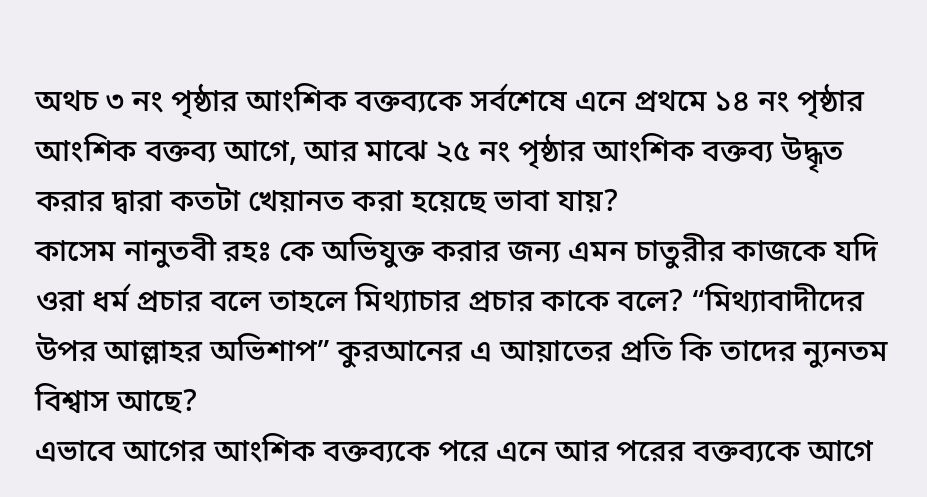অথচ ৩ নং পৃষ্ঠার আংশিক বক্তব্যকে সর্বশেষে এনে প্রথমে ১৪ নং পৃষ্ঠার আংশিক বক্তব্য আগে, আর মাঝে ২৫ নং পৃষ্ঠার আংশিক বক্তব্য উদ্ধৃত করার দ্বারা কতটা খেয়ানত করা হয়েছে ভাবা যায়?
কাসেম নানুতবী রহঃ কে অভিযুক্ত করার জন্য এমন চাতুরীর কাজকে যদি ওরা ধর্ম প্রচার বলে তাহলে মিথ্যাচার প্রচার কাকে বলে? “মিথ্যাবাদীদের উপর আল্লাহর অভিশাপ” কুরআনের এ আয়াতের প্রতি কি তাদের ন্যুনতম বিশ্বাস আছে?
এভাবে আগের আংশিক বক্তব্যকে পরে এনে আর পরের বক্তব্যকে আগে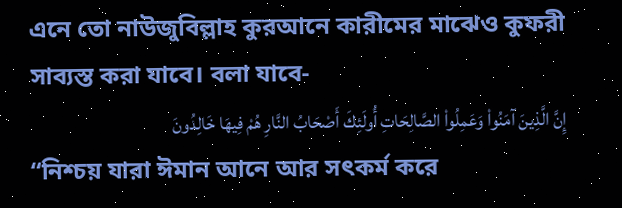এনে তো নাউজুবিল্লাহ কুরআনে কারীমের মাঝেও কুফরী সাব্যস্ত করা যাবে। বলা যাবে-
إِنَّ الَّذِينَ آمَنُواْ وَعَمِلُواْ الصَّالِحَاتِ أُولَئِكَ أَصْحَابُ النَّارِ هُمْ فِيهَا خَالِدُونَ
“নিশ্চয় যারা ঈমান আনে আর সৎকর্ম করে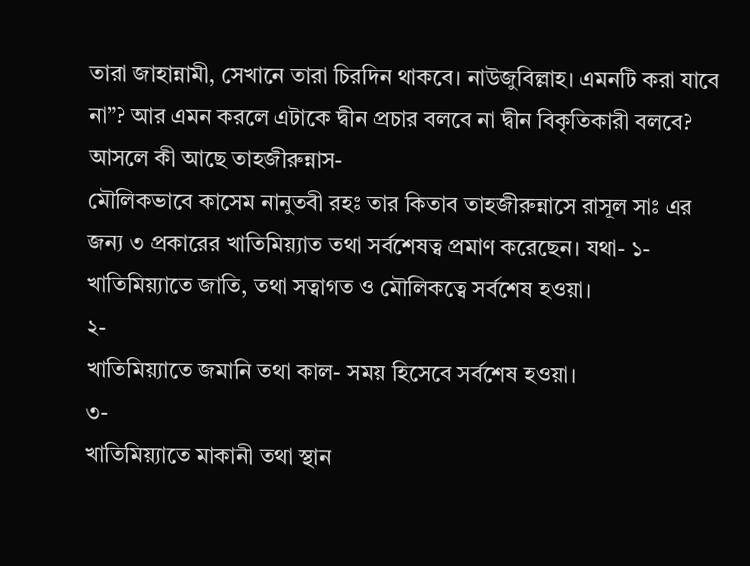তারা জাহান্নামী, সেখানে তারা চিরদিন থাকবে। নাউজুবিল্লাহ। এমনটি করা যাবে না”? আর এমন করলে এটাকে দ্বীন প্রচার বলবে না দ্বীন বিকৃতিকারী বলবে?
আসলে কী আছে তাহজীরুন্নাস-
মৌলিকভাবে কাসেম নানুতবী রহঃ তার কিতাব তাহজীরুন্নাসে রাসূল সাঃ এর জন্য ৩ প্রকারের খাতিমিয়্যাত তথা সর্বশেষত্ব প্রমাণ করেছেন। যথা- ১-
খাতিমিয়্যাতে জাতি, তথা সত্বাগত ও মৌলিকত্বে সর্বশেষ হওয়া।
২-
খাতিমিয়্যাতে জমানি তথা কাল- সময় হিসেবে সর্বশেষ হওয়া।
৩-
খাতিমিয়্যাতে মাকানী তথা স্থান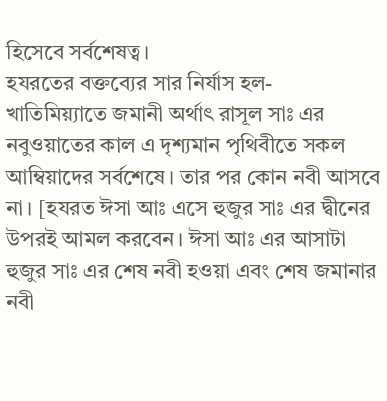হিসেবে সর্বশেষত্ব।
হযরতের বক্তব্যের সার নির্যাস হল-
খাতিমিয়্যাতে জমানী অর্থাৎ রাসূল সাঃ এর নবুওয়াতের কাল এ দৃশ্যমান পৃথিবীতে সকল আম্বিয়াদের সর্বশেষে। তার পর কোন নবী আসবে না। [হযরত ঈসা আঃ এসে হুজুর সাঃ এর দ্বীনের উপরই আমল করবেন। ঈসা আঃ এর আসাটা হুজুর সাঃ এর শেষ নবী হওয়া এবং শেষ জমানার নবী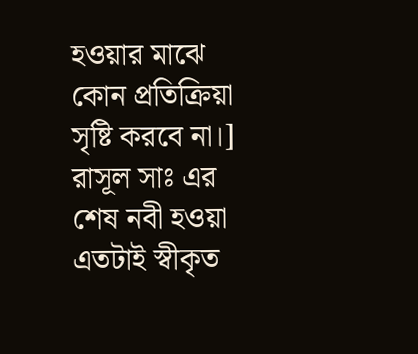হওয়ার মাঝে কোন প্রতিক্রিয়া সৃষ্টি করবে না।] রাসূল সাঃ এর শেষ নবী হওয়া এতটাই স্বীকৃত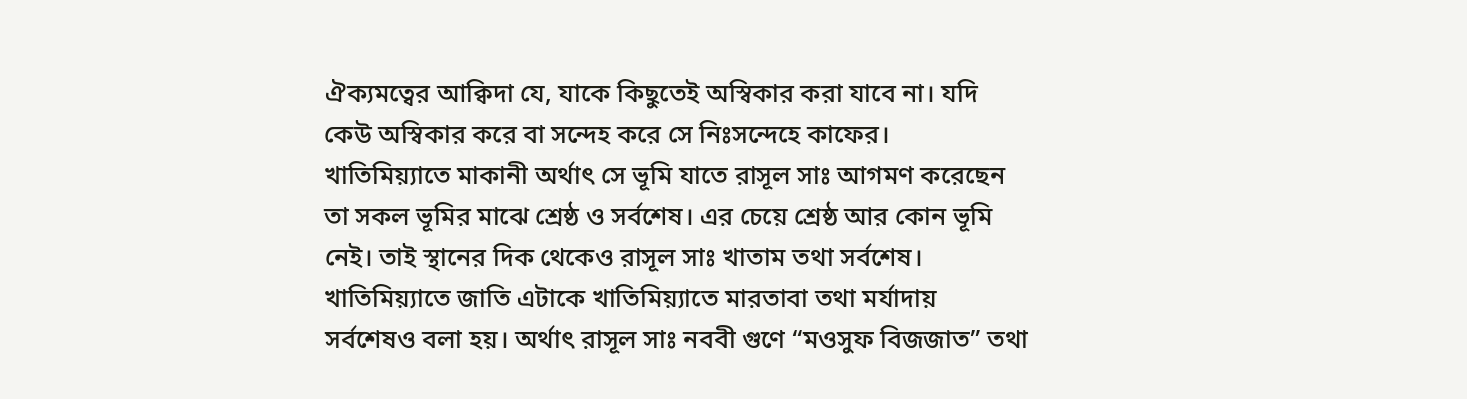ঐক্যমত্বের আক্বিদা যে, যাকে কিছুতেই অস্বিকার করা যাবে না। যদি কেউ অস্বিকার করে বা সন্দেহ করে সে নিঃসন্দেহে কাফের।
খাতিমিয়্যাতে মাকানী অর্থাৎ সে ভূমি যাতে রাসূল সাঃ আগমণ করেছেন তা সকল ভূমির মাঝে শ্রেষ্ঠ ও সর্বশেষ। এর চেয়ে শ্রেষ্ঠ আর কোন ভূমি নেই। তাই স্থানের দিক থেকেও রাসূল সাঃ খাতাম তথা সর্বশেষ।
খাতিমিয়্যাতে জাতি এটাকে খাতিমিয়্যাতে মারতাবা তথা মর্যাদায় সর্বশেষও বলা হয়। অর্থাৎ রাসূল সাঃ নববী গুণে “মওসুফ বিজজাত” তথা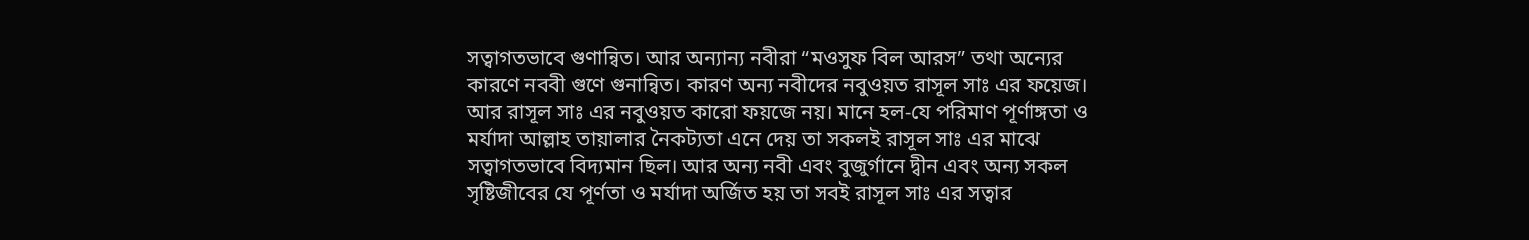সত্বাগতভাবে গুণান্বিত। আর অন্যান্য নবীরা “মওসুফ বিল আরস” তথা অন্যের কারণে নববী গুণে গুনান্বিত। কারণ অন্য নবীদের নবুওয়ত রাসূল সাঃ এর ফয়েজ। আর রাসূল সাঃ এর নবুওয়ত কারো ফয়জে নয়। মানে হল-যে পরিমাণ পূর্ণাঙ্গতা ও মর্যাদা আল্লাহ তায়ালার নৈকট্যতা এনে দেয় তা সকলই রাসূল সাঃ এর মাঝে সত্বাগতভাবে বিদ্যমান ছিল। আর অন্য নবী এবং বুজুর্গানে দ্বীন এবং অন্য সকল সৃষ্টিজীবের যে পূর্ণতা ও মর্যাদা অর্জিত হয় তা সবই রাসূল সাঃ এর সত্বার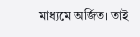মাধ্যমে অর্জিত। তাই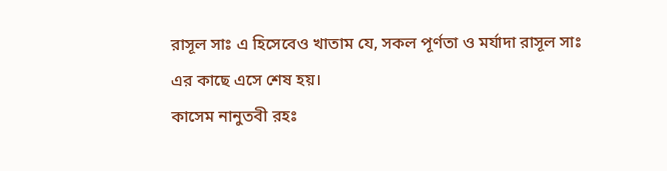রাসূল সাঃ এ হিসেবেও খাতাম যে, সকল পূর্ণতা ও মর্যাদা রাসূল সাঃ এর কাছে এসে শেষ হয়।
কাসেম নানুতবী রহঃ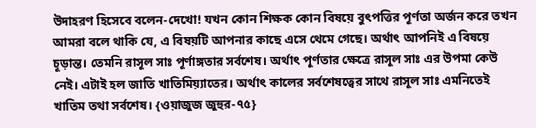উদাহরণ হিসেবে বলেন-দেখো! যখন কোন শিক্ষক কোন বিষয়ে বুৎপত্তির পূর্ণতা অর্জন করে তখন আমরা বলে থাকি যে, এ বিষয়টি আপনার কাছে এসে থেমে গেছে। অর্থাৎ আপনিই এ বিষয়ে চূড়ান্ত। তেমনি রাসূল সাঃ পূর্ণাঙ্গতার সর্বশেষ। অর্থাৎ পূর্ণতার ক্ষেত্রে রাসূল সাঃ এর উপমা কেউ নেই। এটাই হল জাতি খাতিমিয়্যাতের। অর্থাৎ কালের সর্বশেষত্বের সাথে রাসূল সাঃ এমনিতেই খাতিম তথা সর্বশেষ। {ওয়াজুজ জুহুর-৭৫}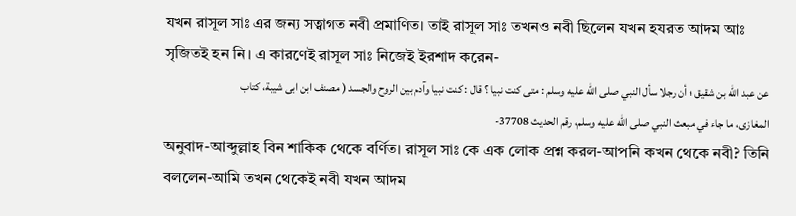যখন রাসূল সাঃ এর জন্য সত্বাগত নবী প্রমাণিত। তাই রাসূল সাঃ তখনও নবী ছিলেন যখন হযরত আদম আঃ সৃজিতই হন নি। এ কারণেই রাসূল সাঃ নিজেই ইরশাদ করেন-
عن عبد الله بن شقيق ؛ أن رجلا سأل النبي صلى الله عليه وسلم : متى كنت نبيا ؟ قال : كنت نبيا وآدم بين الروح والجسد ( مصنف ابن ابى شيبة، كتاب المغازى، ما جاء في مبعث النبي صلى الله عليه وسلم، رقم الحديث 37708-
অনুবাদ-আব্দুল্লাহ বিন শাকিক থেকে বর্ণিত। রাসূল সাঃ কে এক লোক প্রশ্ন করল-আপনি কখন থেকে নবী? তিনি বললেন-আমি তখন থেকেই নবী যখন আদম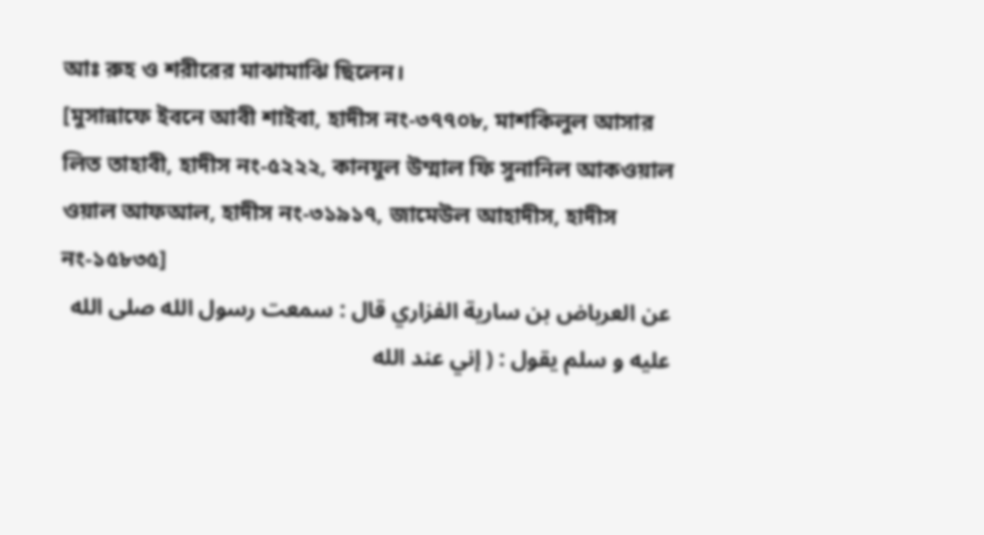আঃ রুহ ও শরীরের মাঝামাঝি ছিলেন।
[মুসান্নাফে ইবনে আবী শাইবা, হাদীস নং-৩৭৭০৮, মাশকিলুল আসার লিত তাহাবী, হাদীস নং-৫২২২, কানযুল উম্মাল ফি সুনানিল আকওয়াল ওয়াল আফআল, হাদীস নং-৩১৯১৭, জামেউল আহাদীস, হাদীস নং-১৫৮৩৫]
عن العرباض بن سارية الفزاري قال : سمعت رسول الله صلى الله عليه و سلم يقول : ( إني عند الله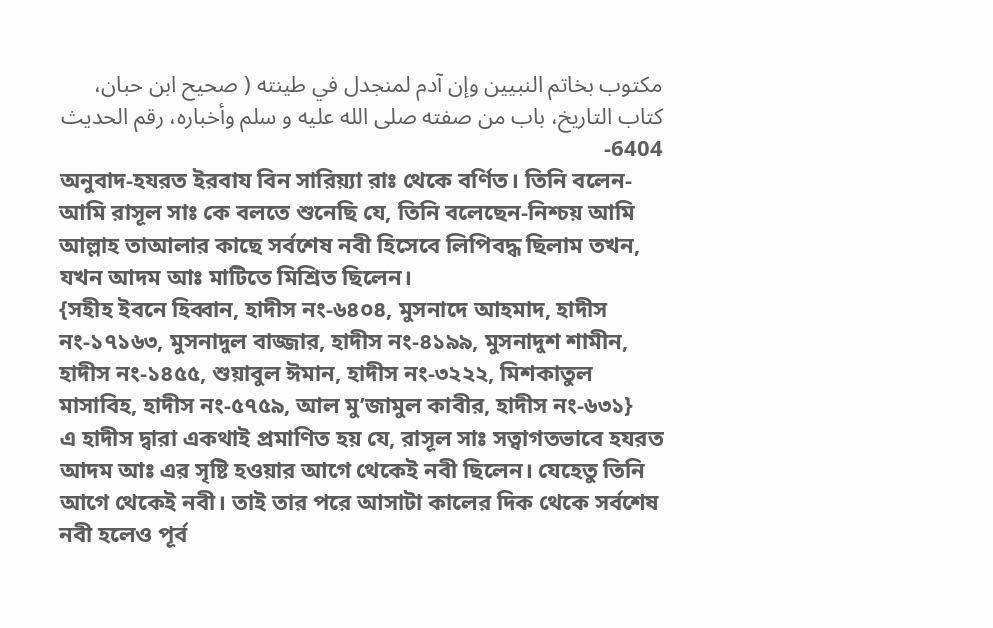مكتوب بخاتم النبيين وإن آدم لمنجدل في طينته ( صحيح ابن حبان، كتاب التاريخ، باب من صفته صلى الله عليه و سلم وأخباره، رقم الحديث 6404-
অনুবাদ-হযরত ইরবায বিন সারিয়্যা রাঃ থেকে বর্ণিত। তিনি বলেন-আমি রাসূল সাঃ কে বলতে শুনেছি যে, তিনি বলেছেন-নিশ্চয় আমি আল্লাহ তাআলার কাছে সর্বশেষ নবী হিসেবে লিপিবদ্ধ ছিলাম তখন, যখন আদম আঃ মাটিতে মিশ্রিত ছিলেন।
{সহীহ ইবনে হিব্বান, হাদীস নং-৬৪০৪, মুসনাদে আহমাদ, হাদীস নং-১৭১৬৩, মুসনাদুল বাজ্জার, হাদীস নং-৪১৯৯, মুসনাদুশ শামীন, হাদীস নং-১৪৫৫, শুয়াবুল ঈমান, হাদীস নং-৩২২২, মিশকাতুল মাসাবিহ, হাদীস নং-৫৭৫৯, আল মু’জামুল কাবীর, হাদীস নং-৬৩১}
এ হাদীস দ্বারা একথাই প্রমাণিত হয় যে, রাসূল সাঃ সত্বাগতভাবে হযরত আদম আঃ এর সৃষ্টি হওয়ার আগে থেকেই নবী ছিলেন। যেহেতু তিনি আগে থেকেই নবী। তাই তার পরে আসাটা কালের দিক থেকে সর্বশেষ নবী হলেও পূর্ব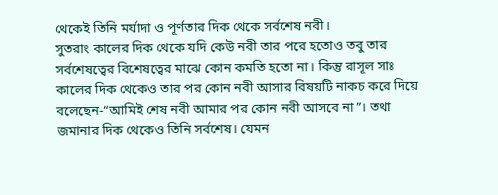থেকেই তিনি মর্যাদা ও পূর্ণতার দিক থেকে সর্বশেষ নবী।
সুতরাং কালের দিক থেকে যদি কেউ নবী তার পরে হতোও তবু তার সর্বশেষত্বের বিশেষত্বের মাঝে কোন কমতি হতো না। কিন্তু রাসূল সাঃ কালের দিক থেকেও তার পর কোন নবী আসার বিষয়টি নাকচ করে দিয়ে বলেছেন-“আমিই শেষ নবী আমার পর কোন নবী আসবে না”। তথা জমানার দিক থেকেও তিনি সর্বশেষ। যেমন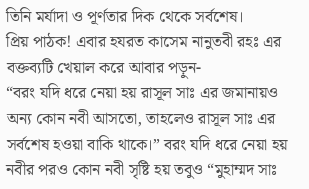তিনি মর্যাদা ও পূর্ণতার দিক থেকে সর্বশেষ।
প্রিয় পাঠক! এবার হযরত কাসেম নানুতবী রহঃ এর বক্তব্যটি খেয়াল করে আবার পড়ুন-
“বরং যদি ধরে নেয়া হয় রাসূল সাঃ এর জমানায়ও অন্য কোন নবী আসতো, তাহলেও রাসূল সাঃ এর সর্বশেষ হওয়া বাকি থাকে।” বরং যদি ধরে নেয়া হয় নবীর পরও কোন নবী সৃষ্টি হয় তবুও “মুহাম্মদ সাঃ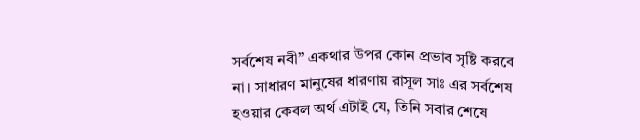সর্বশেষ নবী” একথার উপর কোন প্রভাব সৃষ্টি করবে না। সাধারণ মানুষের ধারণায় রাসূল সাঃ এর সর্বশেষ হওয়ার কেবল অর্থ এটাই যে, তিনি সবার শেষে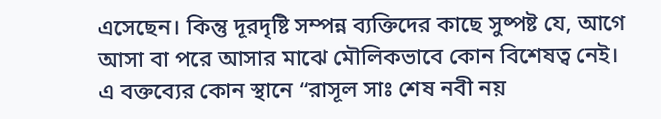এসেছেন। কিন্তু দূরদৃষ্টি সম্পন্ন ব্যক্তিদের কাছে সুষ্পষ্ট যে, আগে আসা বা পরে আসার মাঝে মৌলিকভাবে কোন বিশেষত্ব নেই।
এ বক্তব্যের কোন স্থানে “রাসূল সাঃ শেষ নবী নয়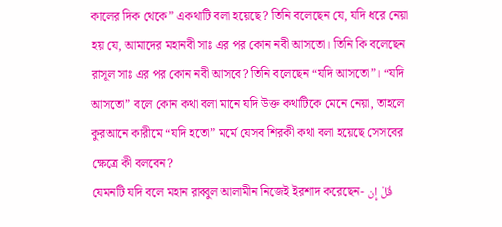কালের দিক থেকে” একথাটি বলা হয়েছে? তিনি বলেছেন যে, যদি ধরে নেয়া হয় যে, আমাদের মহানবী সাঃ এর পর কোন নবী আসতো। তিনি কি বলেছেন রাসূল সাঃ এর পর কোন নবী আসবে? তিনি বলেছেন “যদি আসতো”। “যদি আসতো” বলে কোন কথা বলা মানে যদি উক্ত কথাটিকে মেনে নেয়া, তাহলে কুরআনে কারীমে “যদি হতো” মর্মে যেসব শিরকী কথা বলা হয়েছে সেসবের ক্ষেত্রে কী বলবেন?
যেমনটি যদি বলে মহান রাব্বুল আলামীন নিজেই ইরশাদ করেছেন- قُلْ إِن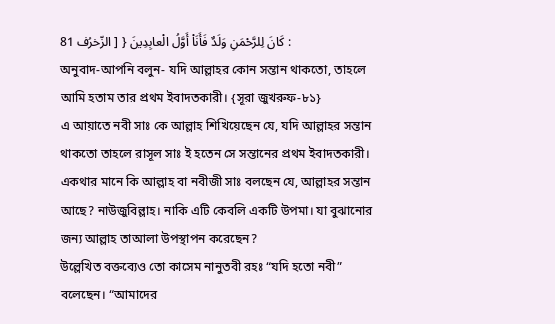كَانَ لِلرَّحْمَنِ وَلَدٌ فَأَنَاْ أَوَّلُ الْعابِدِينَ { [ الزّخرُف 81 :
অনুবাদ-আপনি বলুন- যদি আল্লাহর কোন সন্তান থাকতো, তাহলে আমি হতাম তার প্রথম ইবাদতকারী। {সূরা জুখরুফ-৮১}
এ আয়াতে নবী সাঃ কে আল্লাহ শিখিয়েছেন যে, যদি আল্লাহর সন্তান থাকতো তাহলে রাসূল সাঃ ই হতেন সে সন্তানের প্রথম ইবাদতকারী। একথার মানে কি আল্লাহ বা নবীজী সাঃ বলছেন যে, আল্লাহর সন্তান আছে? নাউজুবিল্লাহ। নাকি এটি কেবলি একটি উপমা। যা বুঝানোর জন্য আল্লাহ তাআলা উপস্থাপন করেছেন?
উল্লেখিত বক্তব্যেও তো কাসেম নানুতবী রহঃ “যদি হতো নবী” বলেছেন। “আমাদের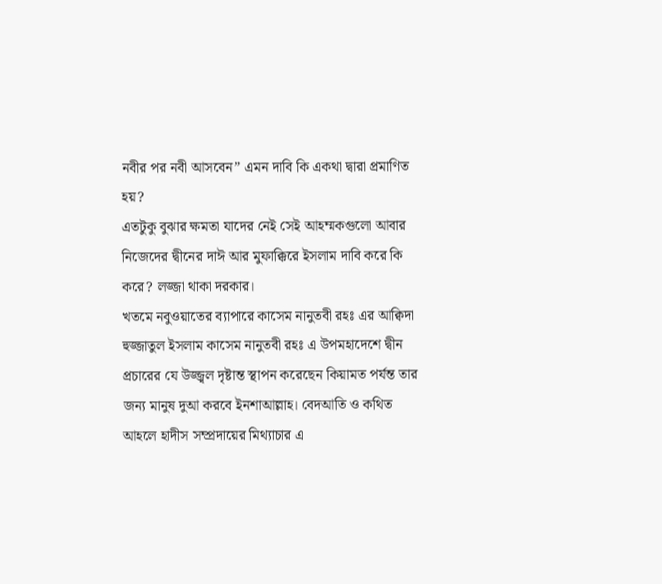নবীর পর নবী আসবেন” এমন দাবি কি একথা দ্বারা প্রমাণিত হয়?
এতটুকু বুঝার ক্ষমতা যাদের নেই সেই আহম্মকগুলো আবার নিজেদের দ্বীনের দাঈ আর মুফাক্কিরে ইসলাম দাবি করে কি করে? লজ্জা থাকা দরকার।
খতমে নবুওয়াতের ব্যাপারে কাসেম নানুতবী রহঃ এর আক্বিদা হুজ্জাতুল ইসলাম কাসেম নানুতবী রহঃ এ উপমহাদেশে দ্বীন প্রচারের যে উজ্জ্বল দৃষ্টান্ত স্থাপন করেছেন কিয়ামত পর্যন্ত তার জন্য মানুষ দুআ করবে ইনশাআল্লাহ। বেদআতি ও কথিত আহলে হাদীস সম্প্রদায়ের মিথ্যাচার এ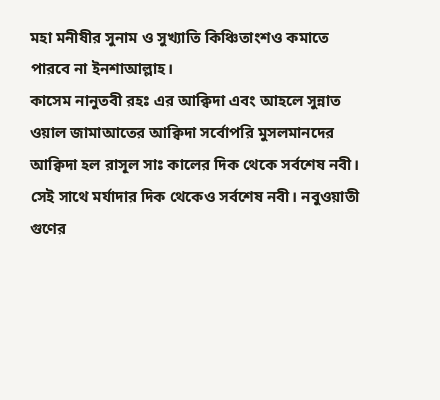মহা মনীষীর সুনাম ও সুখ্যাতি কিঞ্চিতাংশও কমাতে পারবে না ইনশাআল্লাহ।
কাসেম নানুতবী রহঃ এর আক্বিদা এবং আহলে সুন্নাত ওয়াল জামাআতের আক্বিদা সর্বোপরি মুসলমানদের আক্বিদা হল রাসূল সাঃ কালের দিক থেকে সর্বশেষ নবী। সেই সাথে মর্যাদার দিক থেকেও সর্বশেষ নবী। নবুওয়াতী গুণের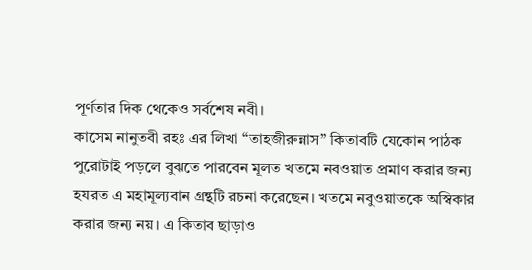পূর্ণতার দিক থেকেও সর্বশেষ নবী।
কাসেম নানুতবী রহঃ এর লিখা “তাহজীরুন্নাস” কিতাবটি যেকোন পাঠক পুরোটাই পড়লে বুঝতে পারবেন মূলত খতমে নবওয়াত প্রমাণ করার জন্য হযরত এ মহামূল্যবান গ্রন্থটি রচনা করেছেন। খতমে নবুওয়াতকে অস্বিকার করার জন্য নয়। এ কিতাব ছাড়াও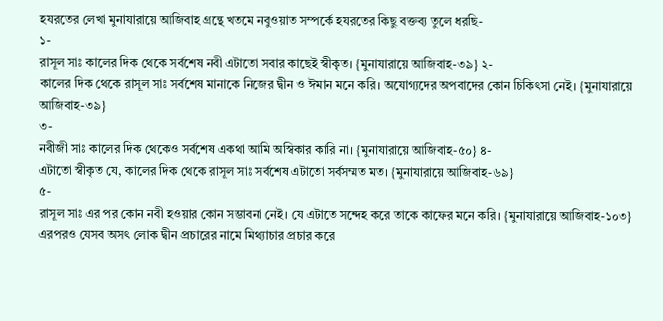হযরতের লেখা মুনাযারায়ে আজিবাহ গ্রন্থে খতমে নবুওয়াত সম্পর্কে হযরতের কিছু বক্তব্য তুলে ধরছি-
১-
রাসূল সাঃ কালের দিক থেকে সর্বশেষ নবী এটাতো সবার কাছেই স্বীকৃত। {মুনাযারায়ে আজিবাহ-৩৯} ২-
কালের দিক থেকে রাসূল সাঃ সর্বশেষ মানাকে নিজের দ্বীন ও ঈমান মনে করি। অযোগ্যদের অপবাদের কোন চিকিৎসা নেই। {মুনাযারায়ে আজিবাহ-৩৯}
৩-
নবীজী সাঃ কালের দিক থেকেও সর্বশেষ একথা আমি অস্বিকার কারি না। {মুনাযারায়ে আজিবাহ-৫০} ৪-
এটাতো স্বীকৃত যে, কালের দিক থেকে রাসূল সাঃ সর্বশেষ এটাতো সর্বসম্মত মত। {মুনাযারায়ে আজিবাহ-৬৯}
৫-
রাসূল সাঃ এর পর কোন নবী হওয়ার কোন সম্ভাবনা নেই। যে এটাতে সন্দেহ করে তাকে কাফের মনে করি। {মুনাযারায়ে আজিবাহ-১০৩}
এরপরও যেসব অসৎ লোক দ্বীন প্রচারের নামে মিথ্যাচার প্রচার করে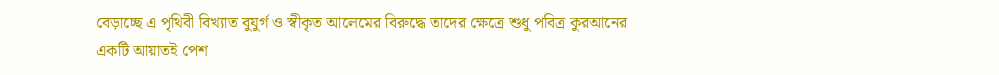বেড়াচ্ছে এ পৃথিবী বিখ্যাত বুযুর্গ ও স্বীকৃত আলেমের বিরুদ্ধে তাদের ক্ষেত্রে শুধু পবিত্র কুরআনের একটি আয়াতই পেশ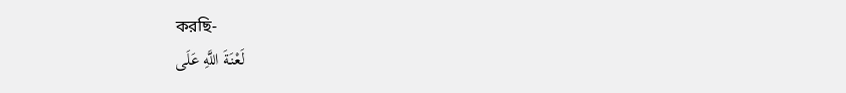করছি-
لَعْنَةَ اللَّهِ عَلَى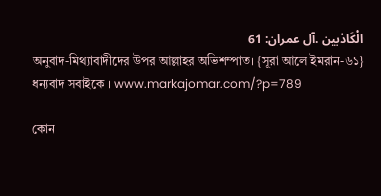الْكَاذبين .آل عمران: 61
অনুবাদ-মিথ্যাবাদীদের উপর আল্লাহর অভিশম্পাত। {সূরা আলে ইমরান-৬১}
ধন্যবাদ সবাইকে । www.markajomar.com/?p=789

কোন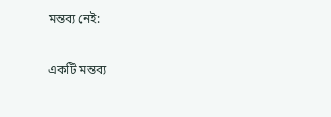মন্তব্য নেই:

একটি মন্তব্য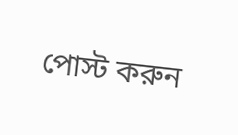পোস্ট করুন